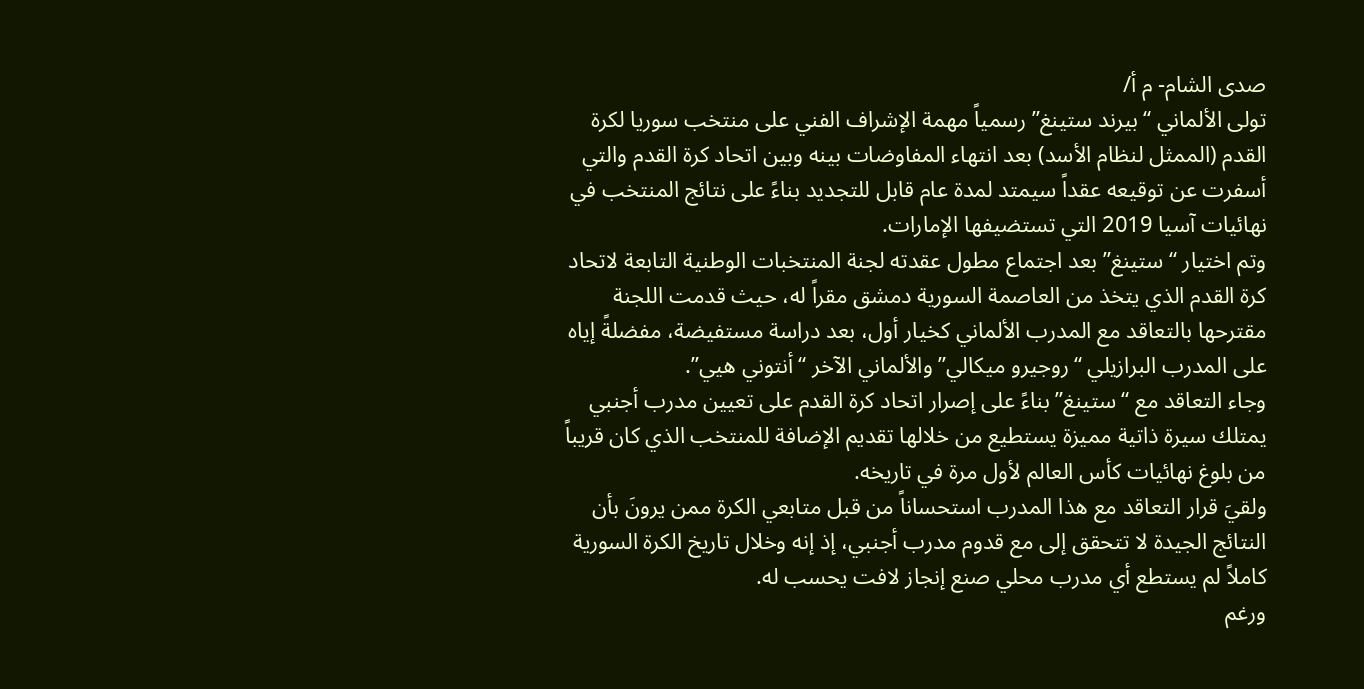صدى الشام- م أ/
تولى الألماني “بيرند ستينغ” رسمياً مهمة الإشراف الفني على منتخب سوريا لكرة القدم (الممثل لنظام الأسد) بعد انتهاء المفاوضات بينه وبين اتحاد كرة القدم والتي أسفرت عن توقيعه عقداً سيمتد لمدة عام قابل للتجديد بناءً على نتائج المنتخب في نهائيات آسيا 2019 التي تستضيفها الإمارات.
وتم اختيار “ستينغ” بعد اجتماع مطول عقدته لجنة المنتخبات الوطنية التابعة لاتحاد كرة القدم الذي يتخذ من العاصمة السورية دمشق مقراً له، حيث قدمت اللجنة مقترحها بالتعاقد مع المدرب الألماني كخيار أول، بعد دراسة مستفيضة، مفضلةً إياه على المدرب البرازيلي “روجيرو ميكالي” والألماني الآخر “أنتوني هيي”.
وجاء التعاقد مع “ستينغ” بناءً على إصرار اتحاد كرة القدم على تعيين مدرب أجنبي يمتلك سيرة ذاتية مميزة يستطيع من خلالها تقديم الإضافة للمنتخب الذي كان قريباً من بلوغ نهائيات كأس العالم لأول مرة في تاريخه.
ولقيَ قرار التعاقد مع هذا المدرب استحساناً من قبل متابعي الكرة ممن يرونَ بأن النتائج الجيدة لا تتحقق إلى مع قدوم مدرب أجنبي، إذ إنه وخلال تاريخ الكرة السورية كاملاً لم يستطع أي مدرب محلي صنع إنجاز لافت يحسب له.
ورغم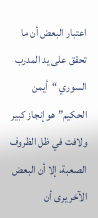اعتبار البعض أن ما تحقق على يد المدرب السوري “أيمن الحكيم” هو إنجاز كبير ولافت في ظل الظروف الصعبة، إلا أن البعض الآخر يرى أن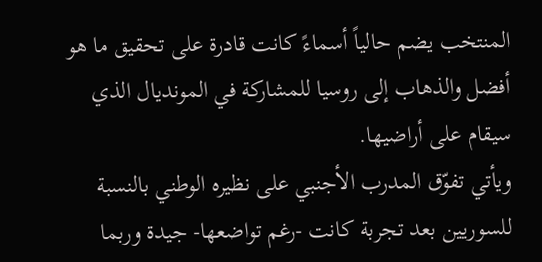المنتخب يضم حالياً أسماءً كانت قادرة على تحقيق ما هو أفضل والذهاب إلى روسيا للمشاركة في المونديال الذي سيقام على أراضيها.
ويأتي تفوّق المدرب الأجنبي على نظيره الوطني بالنسبة للسوريين بعد تجربة كانت -رغم تواضعها- جيدة وربما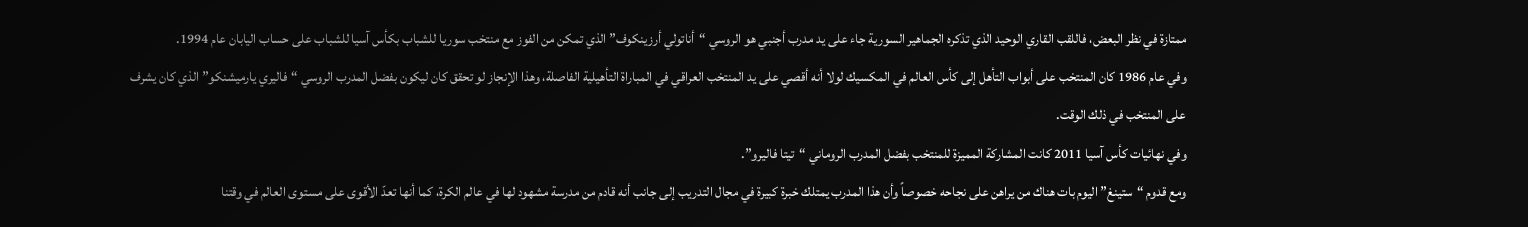ممتازة في نظر البعض، فاللقب القاري الوحيد الذي تذكره الجماهير السورية جاء على يد مدرب أجنبي هو الروسي “أناتولي أرزينكوف” الذي تمكن من الفوز مع منتخب سوريا للشباب بكأس آسيا للشباب على حساب اليابان عام 1994.
وفي عام 1986 كان المنتخب على أبواب التأهل إلى كأس العالم في المكسيك لولا أنه أقصي على يد المنتخب العراقي في المباراة التأهيلية الفاصلة، وهذا الإنجاز لو تحقق كان ليكون بفضل المدرب الروسي “فاليري يارميشنكو” الذي كان يشرف على المنتخب في ذلك الوقت.
وفي نهائيات كأس آسيا 2011 كانت المشاركة المميزة للمنتخب بفضل المدرب الروماني “تيتا فاليرو”.
ومع قدوم “ستينغ” اليوم بات هناك من يراهن على نجاحه خصوصاً وأن هذا المدرب يمتلك خبرة كبيرة في مجال التدريب إلى جانب أنه قادم من مدرسة مشهود لها في عالم الكرة، كما أنها تعدّ الأقوى على مستوى العالم في وقتنا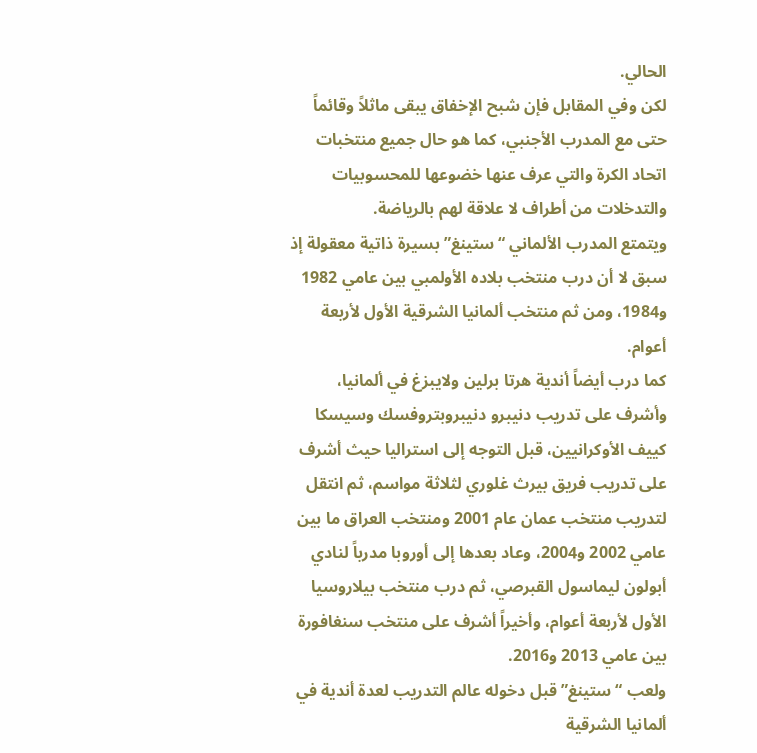الحالي.
لكن وفي المقابل فإن شبح الإخفاق يبقى ماثلاً وقائماً حتى مع المدرب الأجنبي، كما هو حال جميع منتخبات اتحاد الكرة والتي عرف عنها خضوعها للمحسوبيات والتدخلات من أطراف لا علاقة لهم بالرياضة.
ويتمتع المدرب الألماني “ستينغ” بسيرة ذاتية معقولة إذ سبق لا أن درب منتخب بلاده الأولمبي بين عامي 1982 و1984، ومن ثم منتخب ألمانيا الشرقية الأول لأربعة أعوام.
كما درب أيضاً أندية هرتا برلين ولايبزغ في ألمانيا، وأشرف على تدريب دنيبرو دنيبروبتروفسك وسيسكا كييف الأوكرانيين، قبل التوجه إلى استراليا حيث أشرف على تدريب فريق بيرث غلوري لثلاثة مواسم، ثم انتقل لتدريب منتخب عمان عام 2001 ومنتخب العراق ما بين عامي 2002 و2004، وعاد بعدها إلى أوروبا مدرباً لنادي أبولون ليماسول القبرصي، ثم درب منتخب بيلاروسيا الأول لأربعة أعوام، وأخيراً أشرف على منتخب سنغافورة بين عامي 2013 و2016.
ولعب “ستينغ” قبل دخوله عالم التدريب لعدة أندية في ألمانيا الشرقية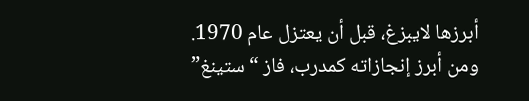أبرزها لايبزغ، قبل أن يعتزل عام 1970.
ومن أبرز إنجازاته كمدرب، فاز “ستينغ”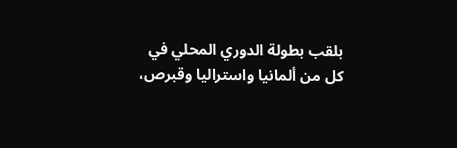بلقب بطولة الدوري المحلي في كل من ألمانيا واستراليا وقبرص،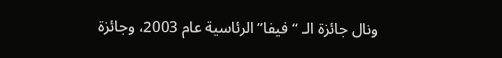ونال جائزة الـ “فيفا” الرئاسية عام 2003، وجائزة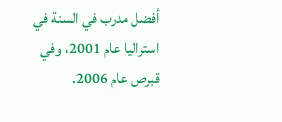أفضل مدرب في السنة في استراليا عام 2001، وفي قبرص عام 2006.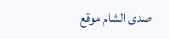صدى الشام موقع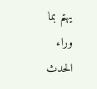يهتم بما وراء الحدث